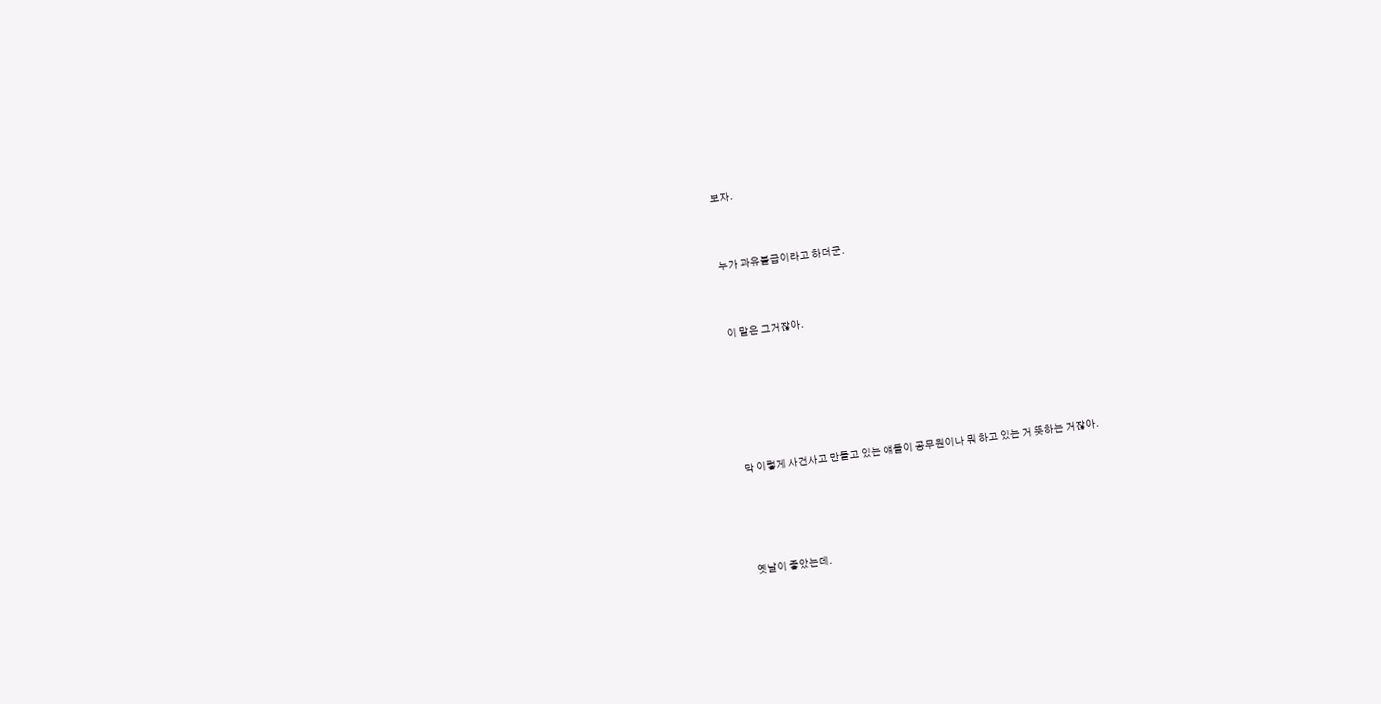보자.



누가 과유불급이라고 하더군.



이 말은 그거잖아.







막 이렇게 사건사고 만들고 있는 얘들이 공무원이나 뭐 하고 있는 거 뜻하는 거잖아.





옛날이 좋았는데.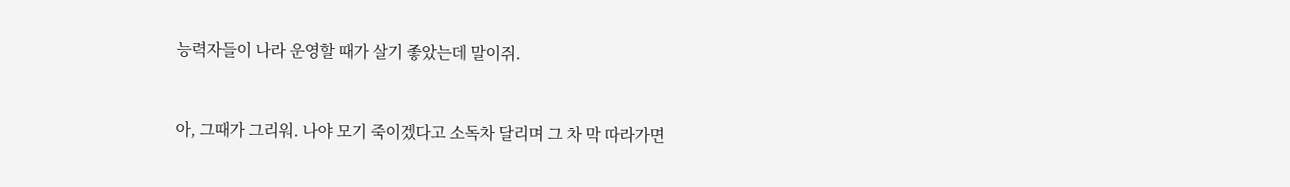능력자들이 나라 운영할 때가 살기 좋았는데 말이쥐.



아, 그때가 그리워. 나야 모기 죽이겠다고 소독차 달리며 그 차 막 따라가면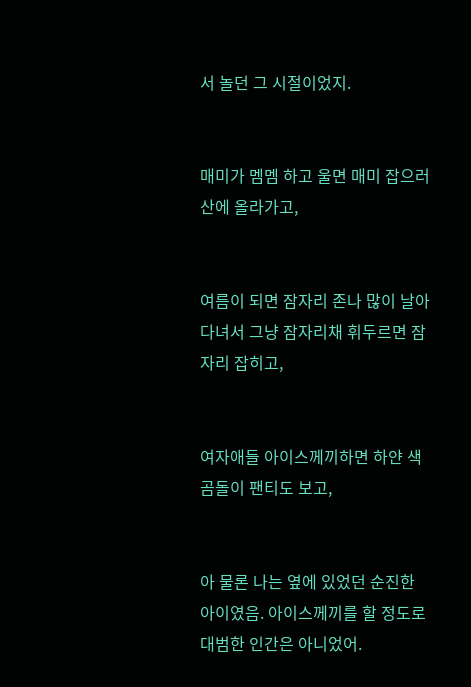서 놀던 그 시절이었지.


매미가 멤멤 하고 울면 매미 잡으러 산에 올라가고,


여름이 되면 잠자리 존나 많이 날아다녀서 그냥 잠자리채 휘두르면 잠자리 잡히고,


여자애들 아이스께끼하면 하얀 색 곰돌이 팬티도 보고,


아 물론 나는 옆에 있었던 순진한 아이였음. 아이스께끼를 할 정도로 대범한 인간은 아니었어.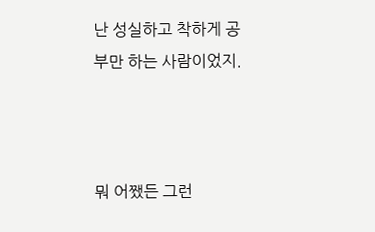난 성실하고 착하게 공부만 하는 사람이었지.



뭐 어쨌든 그런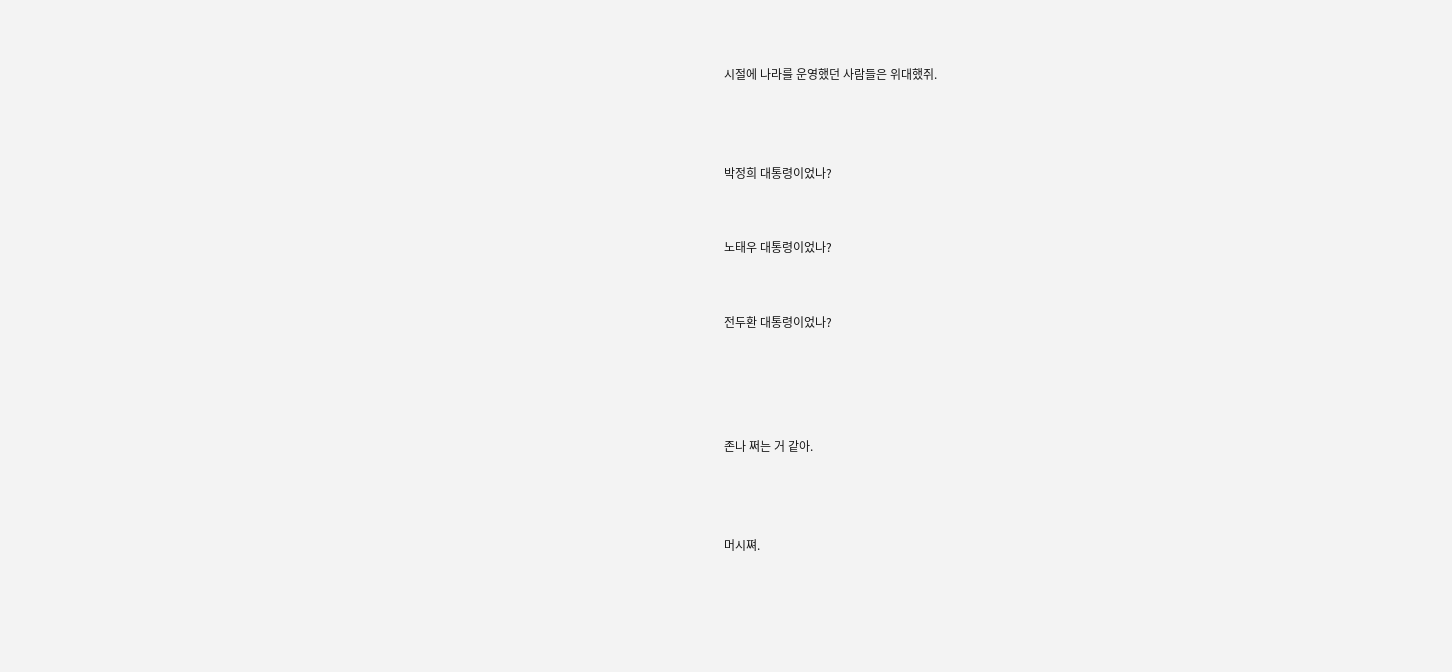시절에 나라를 운영했던 사람들은 위대했쥐.



박정희 대통령이었나?


노태우 대통령이었나?


전두환 대통령이었나?




존나 쩌는 거 같아.



머시쪄.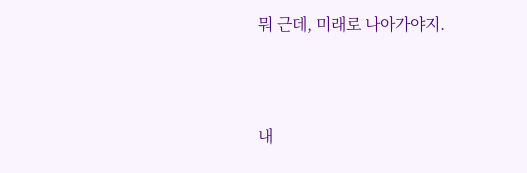뭐 근데, 미래로 나아가야지.



내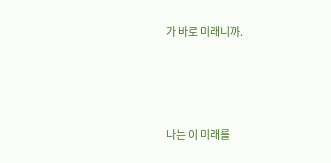가 바로 미래니까.





나는 이 미래를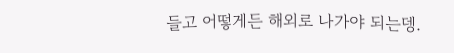들고 어떻게든 해외로 나가야 되는뎅.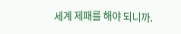세계 제패를 해야 되니까.